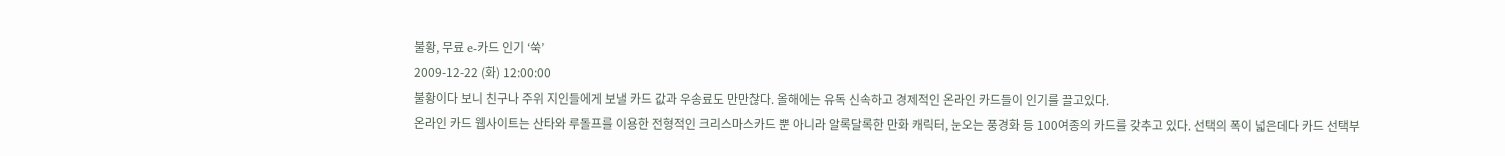불황, 무료 e-카드 인기 ‘쑥’
2009-12-22 (화) 12:00:00
불황이다 보니 친구나 주위 지인들에게 보낼 카드 값과 우송료도 만만찮다. 올해에는 유독 신속하고 경제적인 온라인 카드들이 인기를 끌고있다.
온라인 카드 웹사이트는 산타와 루돌프를 이용한 전형적인 크리스마스카드 뿐 아니라 알록달록한 만화 캐릭터, 눈오는 풍경화 등 100여종의 카드를 갖추고 있다. 선택의 폭이 넓은데다 카드 선택부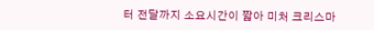터 전달까지 소요시간이 짧아 미처 크리스마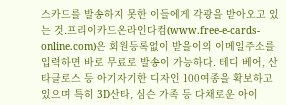스카드를 발송하지 못한 이들에게 각광을 받아오고 있는 것.프리이카드온라인다컴(www.free-e-cards-online.com)은 회원등록없이 받을이의 이메일주소를 입력하면 바로 무료로 발송이 가능하다. 테디 베어, 산타클로스 등 아기자기한 디자인 100여종을 확보하고 있으며 특히 3D산타, 심슨 가족 등 다채로운 아이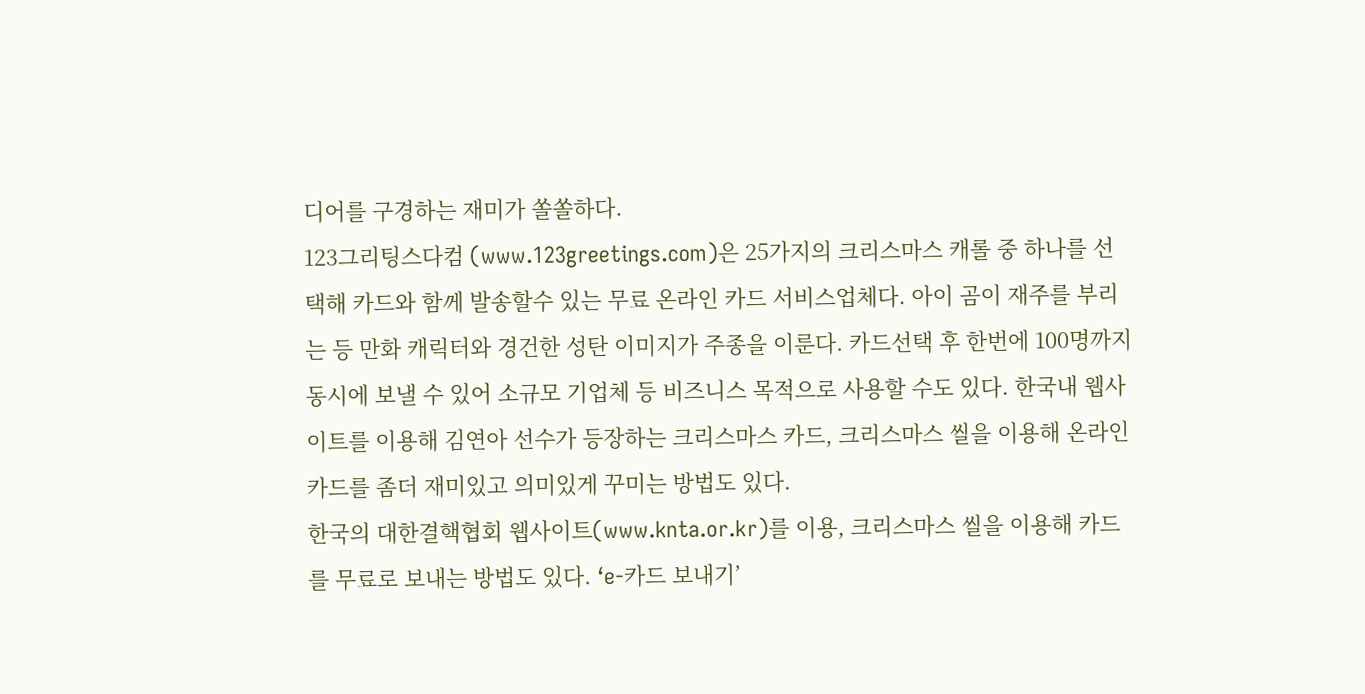디어를 구경하는 재미가 쏠쏠하다.
123그리팅스다컴 (www.123greetings.com)은 25가지의 크리스마스 캐롤 중 하나를 선택해 카드와 함께 발송할수 있는 무료 온라인 카드 서비스업체다. 아이 곰이 재주를 부리는 등 만화 캐릭터와 경건한 성탄 이미지가 주종을 이룬다. 카드선택 후 한번에 100명까지 동시에 보낼 수 있어 소규모 기업체 등 비즈니스 목적으로 사용할 수도 있다. 한국내 웹사이트를 이용해 김연아 선수가 등장하는 크리스마스 카드, 크리스마스 씰을 이용해 온라인 카드를 좀더 재미있고 의미있게 꾸미는 방법도 있다.
한국의 대한결핵협회 웹사이트(www.knta.or.kr)를 이용, 크리스마스 씰을 이용해 카드를 무료로 보내는 방법도 있다. ‘e-카드 보내기’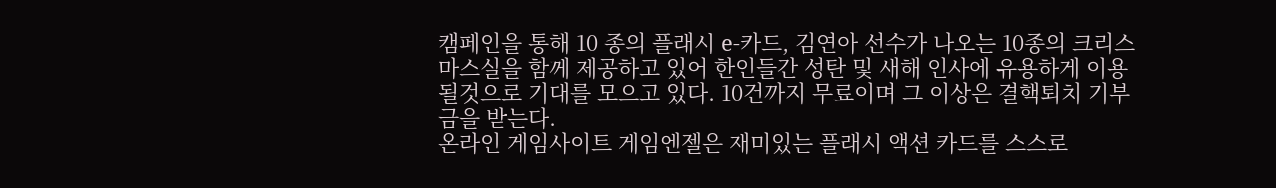캠페인을 통해 10 종의 플래시 e-카드, 김연아 선수가 나오는 10종의 크리스마스실을 함께 제공하고 있어 한인들간 성탄 및 새해 인사에 유용하게 이용될것으로 기대를 모으고 있다. 10건까지 무료이며 그 이상은 결핵퇴치 기부금을 받는다.
온라인 게임사이트 게임엔젤은 재미있는 플래시 액션 카드를 스스로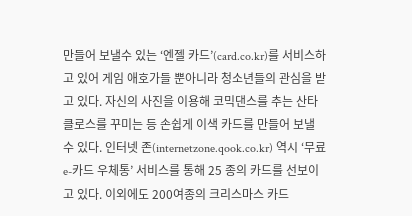만들어 보낼수 있는 ‘엔젤 카드’(card.co.kr)를 서비스하고 있어 게임 애호가들 뿐아니라 청소년들의 관심을 받고 있다. 자신의 사진을 이용해 코믹댄스를 추는 산타클로스를 꾸미는 등 손쉽게 이색 카드를 만들어 보낼 수 있다. 인터넷 존(internetzone.qook.co.kr) 역시 ‘무료 e-카드 우체통’ 서비스를 통해 25 종의 카드를 선보이고 있다. 이외에도 200여종의 크리스마스 카드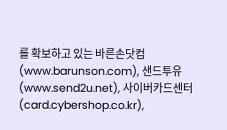를 확보하고 있는 바른손닷컴(www.barunson.com), 샌드투유(www.send2u.net), 사이버카드센터(card.cybershop.co.kr),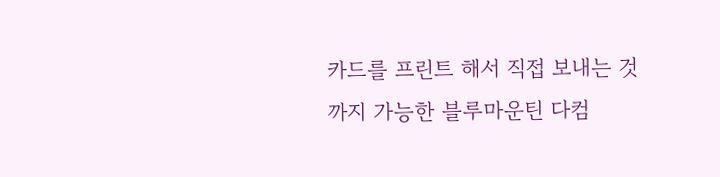카드를 프린트 해서 직접 보내는 것까지 가능한 블루마운틴 다컴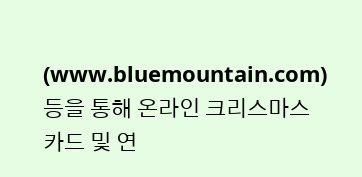(www.bluemountain.com)등을 통해 온라인 크리스마스 카드 및 연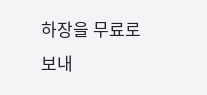하장을 무료로 보내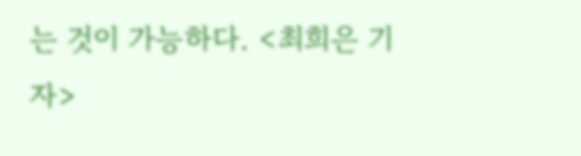는 것이 가능하다. <최희은 기자>